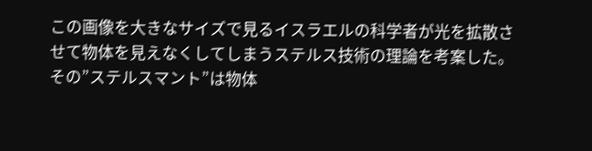この画像を大きなサイズで見るイスラエルの科学者が光を拡散させて物体を見えなくしてしまうステルス技術の理論を考案した。
その”ステルスマント”は物体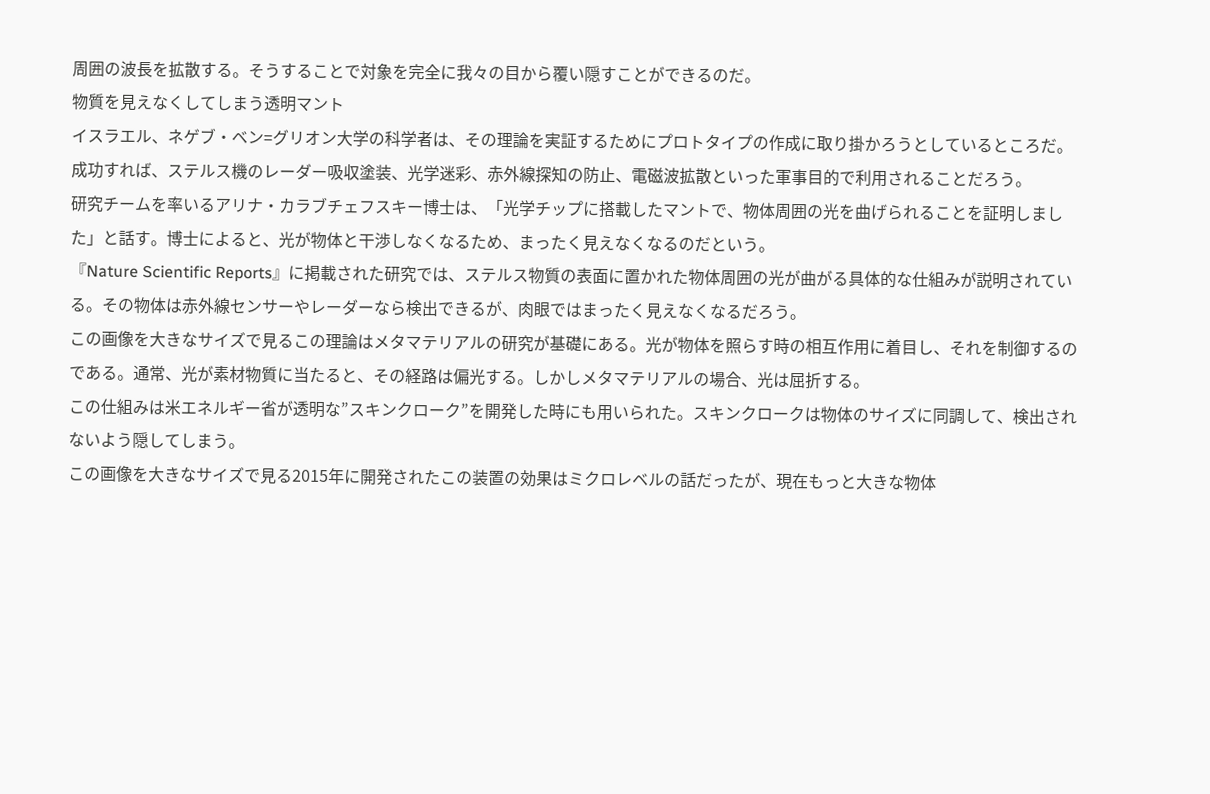周囲の波長を拡散する。そうすることで対象を完全に我々の目から覆い隠すことができるのだ。
物質を見えなくしてしまう透明マント
イスラエル、ネゲブ・ベン=グリオン大学の科学者は、その理論を実証するためにプロトタイプの作成に取り掛かろうとしているところだ。成功すれば、ステルス機のレーダー吸収塗装、光学迷彩、赤外線探知の防止、電磁波拡散といった軍事目的で利用されることだろう。
研究チームを率いるアリナ・カラブチェフスキー博士は、「光学チップに搭載したマントで、物体周囲の光を曲げられることを証明しました」と話す。博士によると、光が物体と干渉しなくなるため、まったく見えなくなるのだという。
『Nature Scientific Reports』に掲載された研究では、ステルス物質の表面に置かれた物体周囲の光が曲がる具体的な仕組みが説明されている。その物体は赤外線センサーやレーダーなら検出できるが、肉眼ではまったく見えなくなるだろう。
この画像を大きなサイズで見るこの理論はメタマテリアルの研究が基礎にある。光が物体を照らす時の相互作用に着目し、それを制御するのである。通常、光が素材物質に当たると、その経路は偏光する。しかしメタマテリアルの場合、光は屈折する。
この仕組みは米エネルギー省が透明な”スキンクローク”を開発した時にも用いられた。スキンクロークは物体のサイズに同調して、検出されないよう隠してしまう。
この画像を大きなサイズで見る2015年に開発されたこの装置の効果はミクロレベルの話だったが、現在もっと大きな物体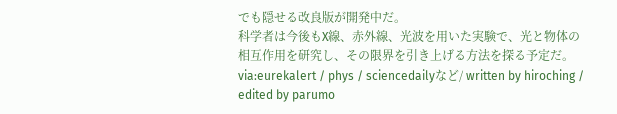でも隠せる改良版が開発中だ。
科学者は今後もX線、赤外線、光波を用いた実験で、光と物体の相互作用を研究し、その限界を引き上げる方法を探る予定だ。
via:eurekalert / phys / sciencedailyなど/ written by hiroching / edited by parumo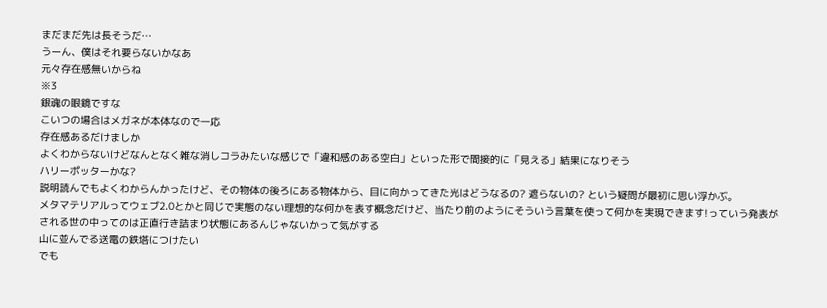まだまだ先は長そうだ…
うーん、僕はそれ要らないかなあ
元々存在感無いからね
※3
銀魂の眼鏡ですな
こいつの場合はメガネが本体なので一応
存在感あるだけましか
よくわからないけどなんとなく雑な消しコラみたいな感じで「違和感のある空白」といった形で間接的に「見える」結果になりそう
ハリーポッターかな?
説明読んでもよくわからんかったけど、その物体の後ろにある物体から、目に向かってきた光はどうなるの? 遮らないの? という疑問が最初に思い浮かぶ。
メタマテリアルってウェブ2.0とかと同じで実態のない理想的な何かを表す概念だけど、当たり前のようにそういう言葉を使って何かを実現できます!っていう発表がされる世の中ってのは正直行き詰まり状態にあるんじゃないかって気がする
山に並んでる送電の鉄塔につけたい
でも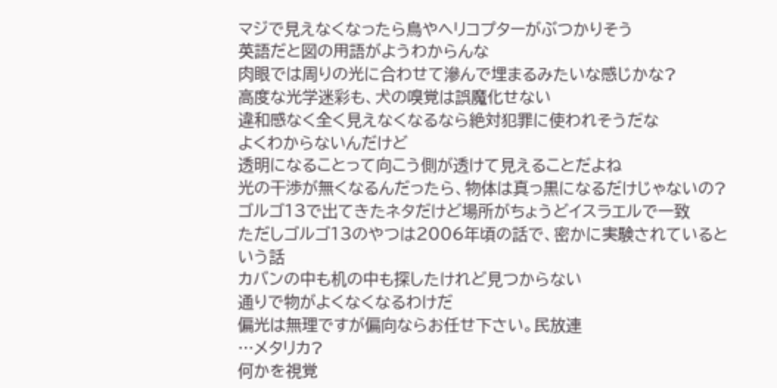マジで見えなくなったら鳥やヘリコプターがぶつかりそう
英語だと図の用語がようわからんな
肉眼では周りの光に合わせて滲んで埋まるみたいな感じかな?
高度な光学迷彩も、犬の嗅覚は誤魔化せない
違和感なく全く見えなくなるなら絶対犯罪に使われそうだな
よくわからないんだけど
透明になることって向こう側が透けて見えることだよね
光の干渉が無くなるんだったら、物体は真っ黒になるだけじゃないの?
ゴルゴ13で出てきたネタだけど場所がちょうどイスラエルで一致
ただしゴルゴ13のやつは2006年頃の話で、密かに実験されているという話
カバンの中も机の中も探したけれど見つからない
通りで物がよくなくなるわけだ
偏光は無理ですが偏向ならお任せ下さい。民放連
…メタリカ?
何かを視覚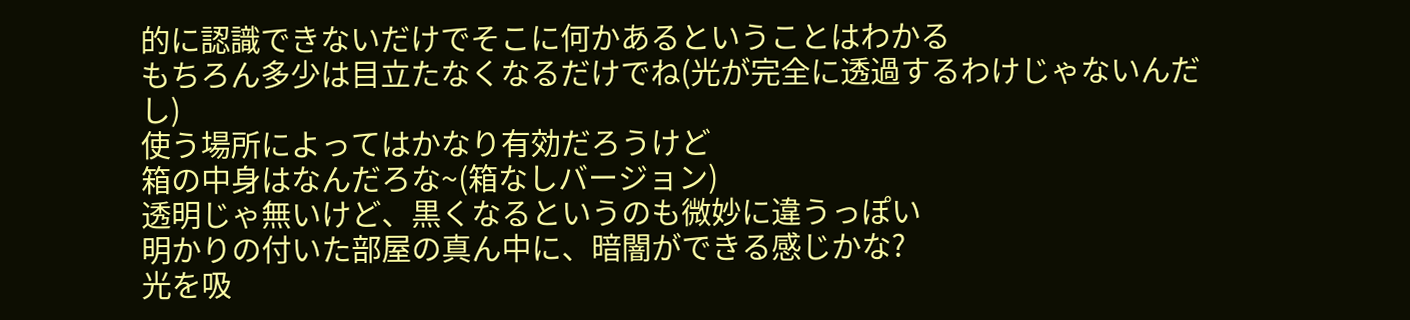的に認識できないだけでそこに何かあるということはわかる
もちろん多少は目立たなくなるだけでね(光が完全に透過するわけじゃないんだし)
使う場所によってはかなり有効だろうけど
箱の中身はなんだろな~(箱なしバージョン)
透明じゃ無いけど、黒くなるというのも微妙に違うっぽい
明かりの付いた部屋の真ん中に、暗闇ができる感じかな?
光を吸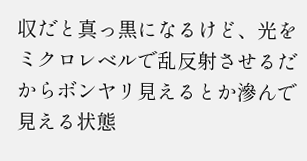収だと真っ黒になるけど、光をミクロレベルで乱反射させるだからボンヤリ見えるとか滲んで見える状態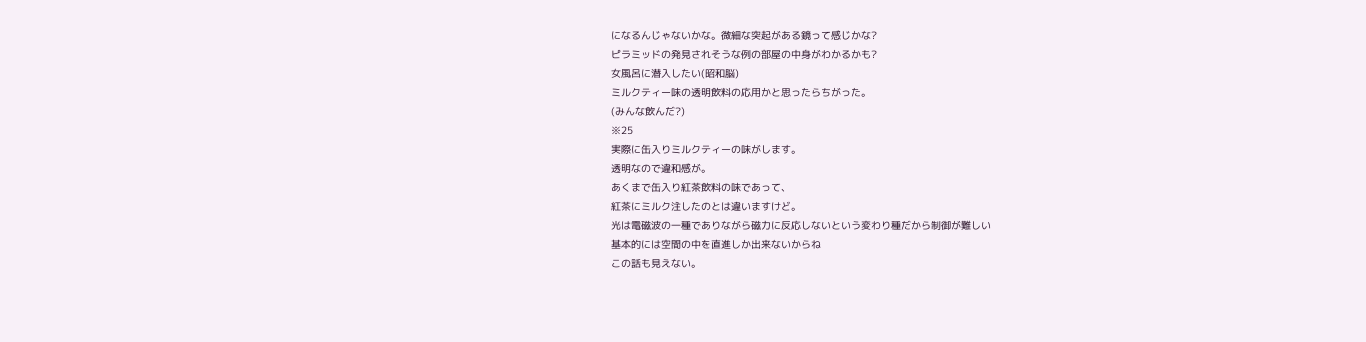になるんじゃないかな。微細な突起がある鏡って感じかな?
ピラミッドの発見されそうな例の部屋の中身がわかるかも?
女風呂に潜入したい(昭和脳)
ミルクティー味の透明飲料の応用かと思ったらちがった。
(みんな飲んだ?)
※25
実際に缶入りミルクティーの味がします。
透明なので違和感が。
あくまで缶入り紅茶飲料の味であって、
紅茶にミルク注したのとは違いますけど。
光は電磁波の一種でありながら磁力に反応しないという変わり種だから制御が難しい
基本的には空間の中を直進しか出来ないからね
この話も見えない。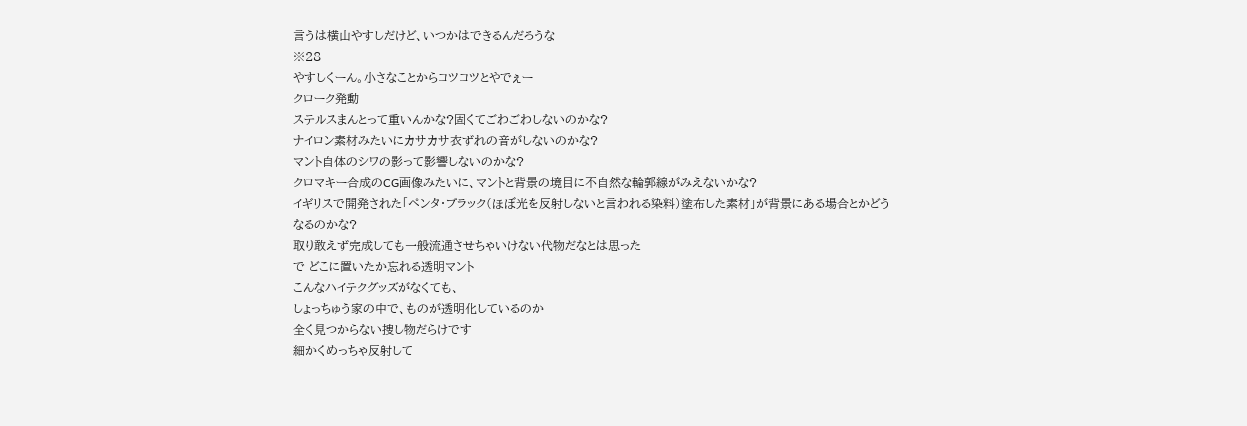言うは横山やすしだけど、いつかはできるんだろうな
※28
やすしくーん。小さなことからコツコツとやでぇー
クローク発動
ステルスまんとって重いんかな?固くてごわごわしないのかな?
ナイロン素材みたいにカサカサ衣ずれの音がしないのかな?
マント自体のシワの影って影響しないのかな?
クロマキー合成のCG画像みたいに、マントと背景の境目に不自然な輪郭線がみえないかな?
イギリスで開発された「ペンタ・ブラック(ほぼ光を反射しないと言われる染料)塗布した素材」が背景にある場合とかどうなるのかな?
取り敢えず完成しても一般流通させちゃいけない代物だなとは思った
で どこに置いたか忘れる透明マント
こんなハイテクグッズがなくても、
しょっちゅう家の中で、ものが透明化しているのか
全く見つからない捜し物だらけです
細かくめっちゃ反射して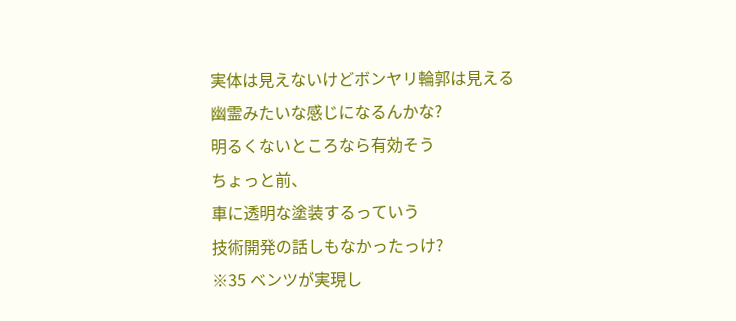実体は見えないけどボンヤリ輪郭は見える
幽霊みたいな感じになるんかな?
明るくないところなら有効そう
ちょっと前、
車に透明な塗装するっていう
技術開発の話しもなかったっけ?
※35 ベンツが実現し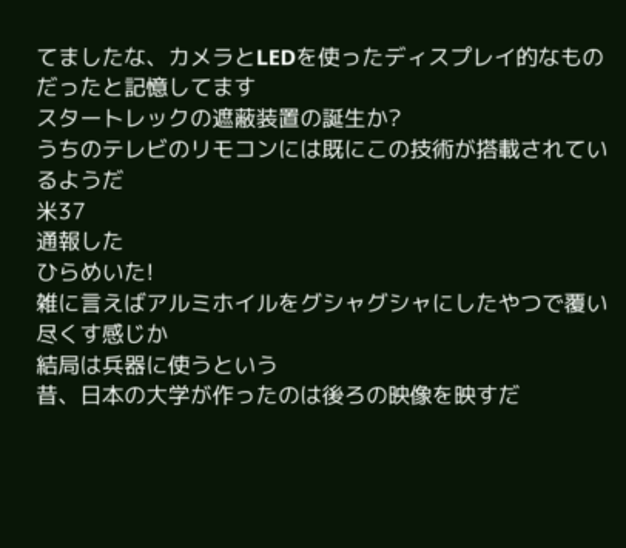てましたな、カメラとLEDを使ったディスプレイ的なものだったと記憶してます
スタートレックの遮蔽装置の誕生か?
うちのテレビのリモコンには既にこの技術が搭載されているようだ
米37
通報した
ひらめいた!
雑に言えばアルミホイルをグシャグシャにしたやつで覆い尽くす感じか
結局は兵器に使うという
昔、日本の大学が作ったのは後ろの映像を映すだ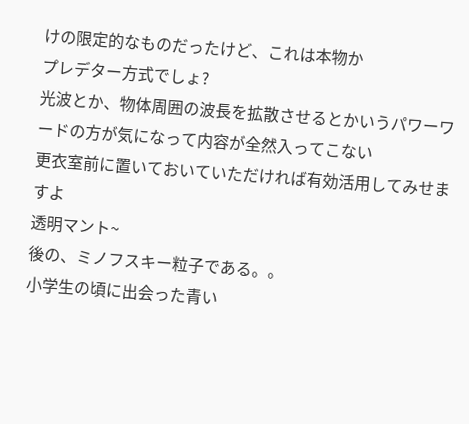けの限定的なものだったけど、これは本物か
プレデター方式でしょ?
光波とか、物体周囲の波長を拡散させるとかいうパワーワードの方が気になって内容が全然入ってこない
更衣室前に置いておいていただければ有効活用してみせますよ
透明マント~
後の、ミノフスキー粒子である。。
小学生の頃に出会った青い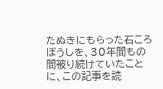たぬきにもらった石ころぼうしを、30年間もの間被り続けていたことに、この記事を読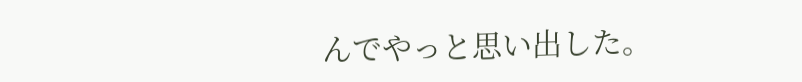んでやっと思い出した。